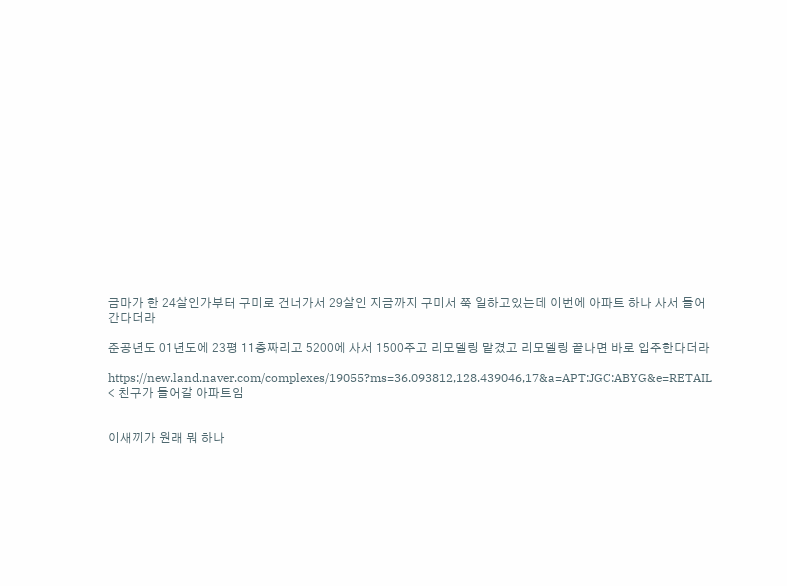금마가 한 24살인가부터 구미로 건너가서 29살인 지금까지 구미서 쭉 일하고있는데 이번에 아파트 하나 사서 들어간다더라

준공년도 01년도에 23평 11층짜리고 5200에 사서 1500주고 리모델링 맡겼고 리모델링 끝나면 바로 입주한다더라

https://new.land.naver.com/complexes/19055?ms=36.093812,128.439046,17&a=APT:JGC:ABYG&e=RETAIL < 친구가 들어갈 아파트임


이새끼가 원래 뭐 하나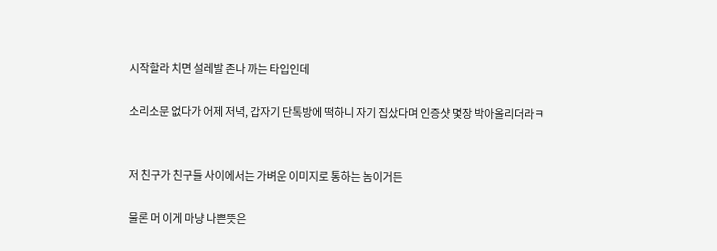시작할라 치면 설레발 존나 까는 타입인데

소리소문 없다가 어제 저녁, 갑자기 단톡방에 떡하니 자기 집샀다며 인증샷 몇장 박아올리더라ㅋ


저 친구가 친구들 사이에서는 가벼운 이미지로 통하는 놈이거든

물론 머 이게 마냥 나쁜뜻은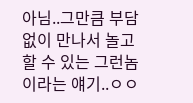아님..그만큼 부담없이 만나서 놀고 할 수 있는 그런놈이라는 얘기..ㅇㅇ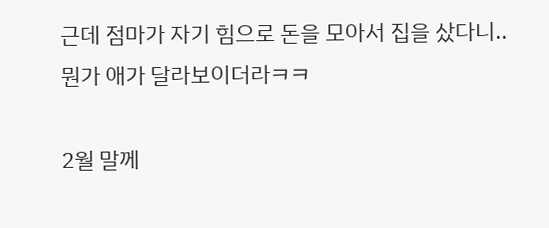근데 점마가 자기 힘으로 돈을 모아서 집을 샀다니..뭔가 애가 달라보이더라ㅋㅋ

2월 말께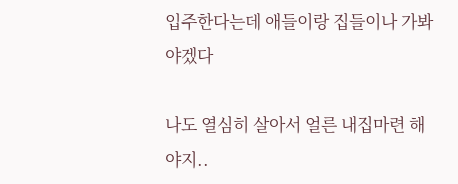입주한다는데 애들이랑 집들이나 가봐야겠다

나도 열심히 살아서 얼른 내집마련 해야지..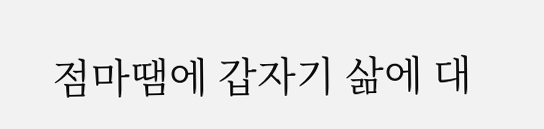점마땜에 갑자기 삶에 대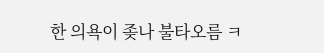한 의욕이 좆나 불타오름 ㅋ